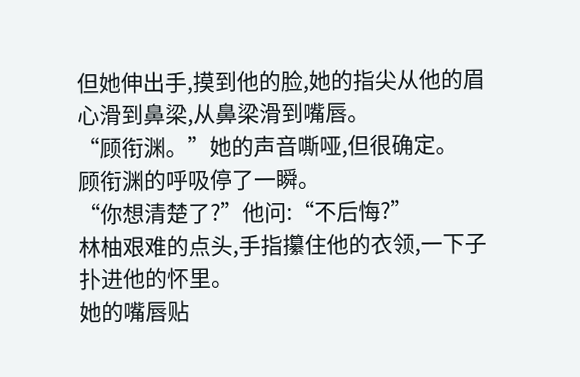但她伸出手,摸到他的脸,她的指尖从他的眉心滑到鼻梁,从鼻梁滑到嘴唇。
“顾衔渊。”她的声音嘶哑,但很确定。
顾衔渊的呼吸停了一瞬。
“你想清楚了?”他问:“不后悔?”
林柚艰难的点头,手指攥住他的衣领,一下子扑进他的怀里。
她的嘴唇贴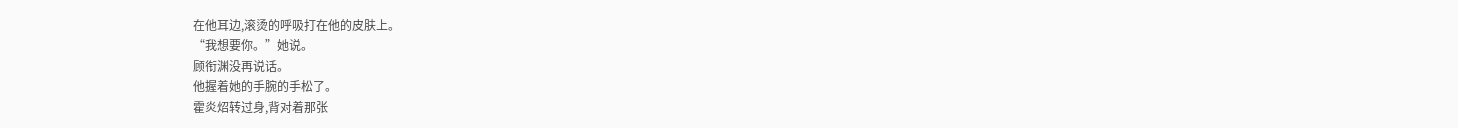在他耳边,滚烫的呼吸打在他的皮肤上。
“我想要你。”她说。
顾衔渊没再说话。
他握着她的手腕的手松了。
霍炎炤转过身,背对着那张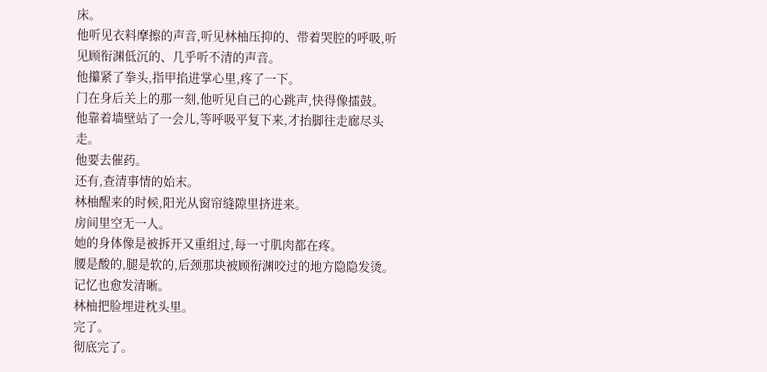床。
他听见衣料摩擦的声音,听见林柚压抑的、带着哭腔的呼吸,听见顾衔渊低沉的、几乎听不清的声音。
他攥紧了拳头,指甲掐进掌心里,疼了一下。
门在身后关上的那一刻,他听见自己的心跳声,快得像擂鼓。
他靠着墙壁站了一会儿,等呼吸平复下来,才抬脚往走廊尽头走。
他要去催药。
还有,查清事情的始末。
林柚醒来的时候,阳光从窗帘缝隙里挤进来。
房间里空无一人。
她的身体像是被拆开又重组过,每一寸肌肉都在疼。
腰是酸的,腿是软的,后颈那块被顾衔渊咬过的地方隐隐发烫。
记忆也愈发清晰。
林柚把脸埋进枕头里。
完了。
彻底完了。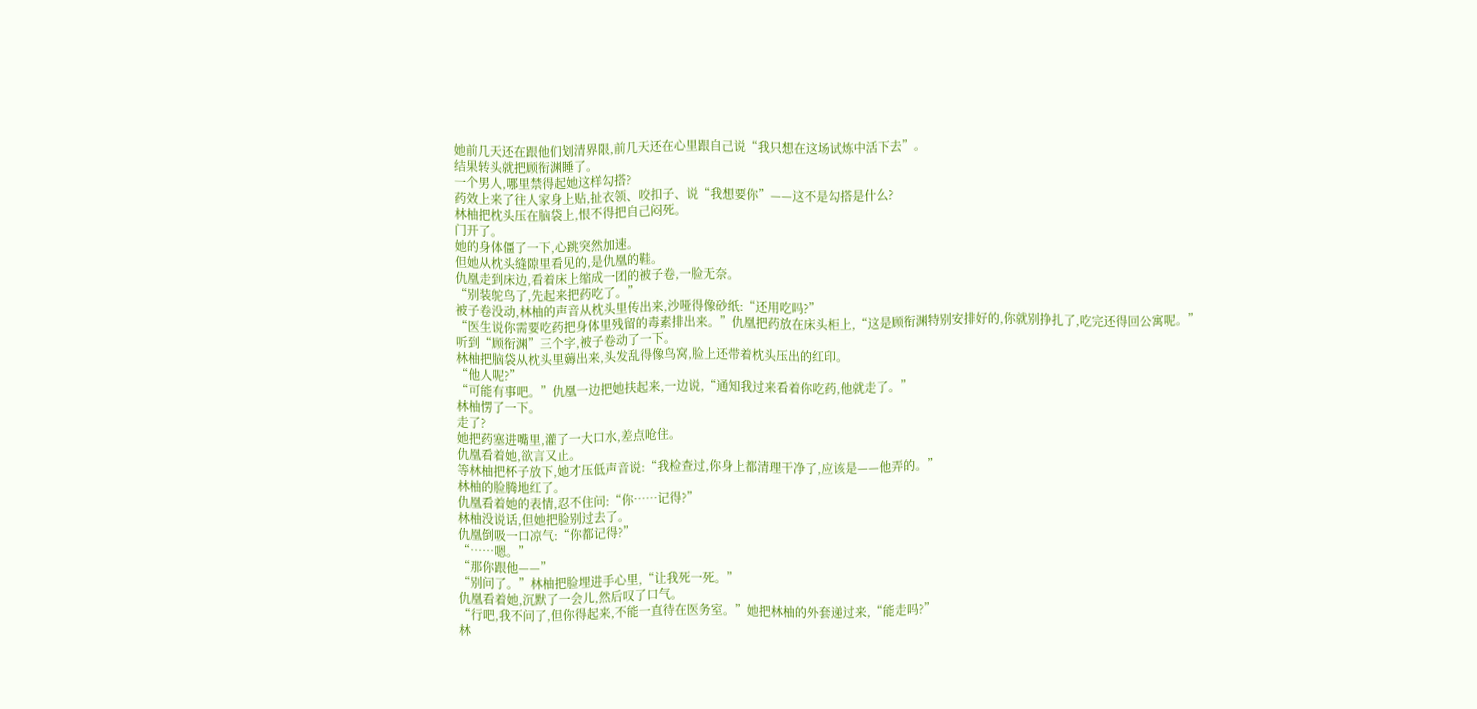她前几天还在跟他们划清界限,前几天还在心里跟自己说“我只想在这场试炼中活下去”。
结果转头就把顾衔渊睡了。
一个男人,哪里禁得起她这样勾搭?
药效上来了往人家身上贴,扯衣领、咬扣子、说“我想要你”——这不是勾搭是什么?
林柚把枕头压在脑袋上,恨不得把自己闷死。
门开了。
她的身体僵了一下,心跳突然加速。
但她从枕头缝隙里看见的,是仇凰的鞋。
仇凰走到床边,看着床上缩成一团的被子卷,一脸无奈。
“别装鸵鸟了,先起来把药吃了。”
被子卷没动,林柚的声音从枕头里传出来,沙哑得像砂纸:“还用吃吗?”
“医生说你需要吃药把身体里残留的毒素排出来。”仇凰把药放在床头柜上,“这是顾衔渊特别安排好的,你就别挣扎了,吃完还得回公寓呢。”
听到“顾衔渊”三个字,被子卷动了一下。
林柚把脑袋从枕头里薅出来,头发乱得像鸟窝,脸上还带着枕头压出的红印。
“他人呢?”
“可能有事吧。”仇凰一边把她扶起来,一边说,“通知我过来看着你吃药,他就走了。”
林柚愣了一下。
走了?
她把药塞进嘴里,灌了一大口水,差点呛住。
仇凰看着她,欲言又止。
等林柚把杯子放下,她才压低声音说:“我检查过,你身上都清理干净了,应该是——他弄的。”
林柚的脸腾地红了。
仇凰看着她的表情,忍不住问:“你……记得?”
林柚没说话,但她把脸别过去了。
仇凰倒吸一口凉气:“你都记得?”
“……嗯。”
“那你跟他——”
“别问了。”林柚把脸埋进手心里,“让我死一死。”
仇凰看着她,沉默了一会儿,然后叹了口气。
“行吧,我不问了,但你得起来,不能一直待在医务室。”她把林柚的外套递过来,“能走吗?”
林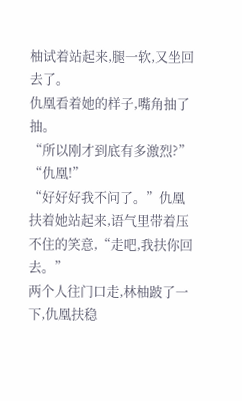柚试着站起来,腿一软,又坐回去了。
仇凰看着她的样子,嘴角抽了抽。
“所以刚才到底有多激烈?”
“仇凰!”
“好好好我不问了。”仇凰扶着她站起来,语气里带着压不住的笑意,“走吧,我扶你回去。”
两个人往门口走,林柚跛了一下,仇凰扶稳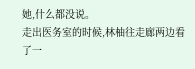她,什么都没说。
走出医务室的时候,林柚往走廊两边看了一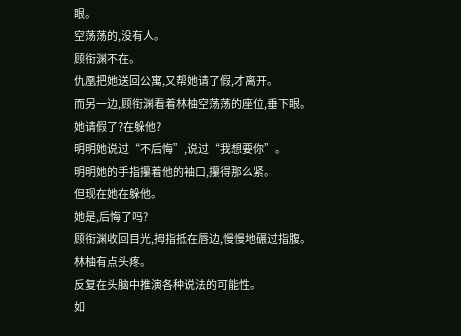眼。
空荡荡的,没有人。
顾衔渊不在。
仇凰把她送回公寓,又帮她请了假,才离开。
而另一边,顾衔渊看着林柚空荡荡的座位,垂下眼。
她请假了?在躲他?
明明她说过“不后悔”,说过“我想要你”。
明明她的手指攥着他的袖口,攥得那么紧。
但现在她在躲他。
她是,后悔了吗?
顾衔渊收回目光,拇指抵在唇边,慢慢地碾过指腹。
林柚有点头疼。
反复在头脑中推演各种说法的可能性。
如